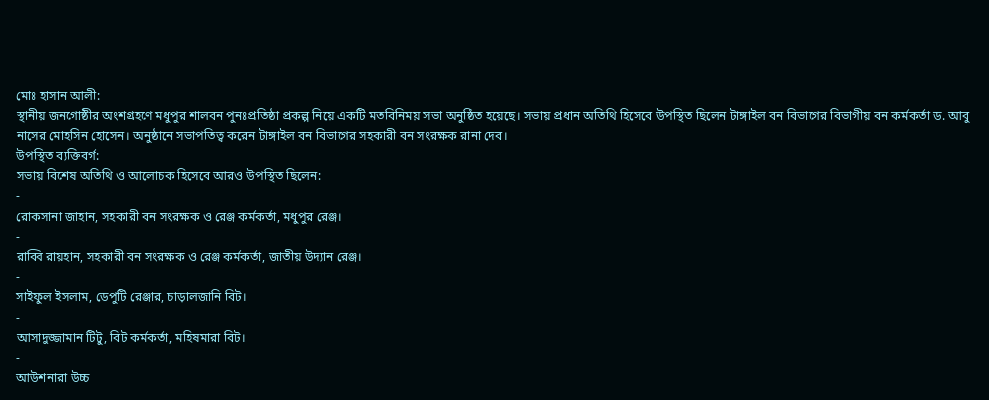মোঃ হাসান আলী:
স্থানীয় জনগোষ্ঠীর অংশগ্রহণে মধুপুর শালবন পুনঃপ্রতিষ্ঠা প্রকল্প নিয়ে একটি মতবিনিময় সভা অনুষ্ঠিত হয়েছে। সভায় প্রধান অতিথি হিসেবে উপস্থিত ছিলেন টাঙ্গাইল বন বিভাগের বিভাগীয় বন কর্মকর্তা ড. আবু নাসের মোহসিন হোসেন। অনুষ্ঠানে সভাপতিত্ব করেন টাঙ্গাইল বন বিভাগের সহকারী বন সংরক্ষক রানা দেব।
উপস্থিত ব্যক্তিবর্গ:
সভায় বিশেষ অতিথি ও আলোচক হিসেবে আরও উপস্থিত ছিলেন:
-
রোকসানা জাহান, সহকারী বন সংরক্ষক ও রেঞ্জ কর্মকর্তা, মধুপুর রেঞ্জ।
-
রাব্বি রায়হান, সহকারী বন সংরক্ষক ও রেঞ্জ কর্মকর্তা, জাতীয় উদ্যান রেঞ্জ।
-
সাইফুল ইসলাম, ডেপুটি রেঞ্জার, চাড়ালজানি বিট।
-
আসাদুজ্জামান টিটু, বিট কর্মকর্তা, মহিষমারা বিট।
-
আউশনারা উচ্চ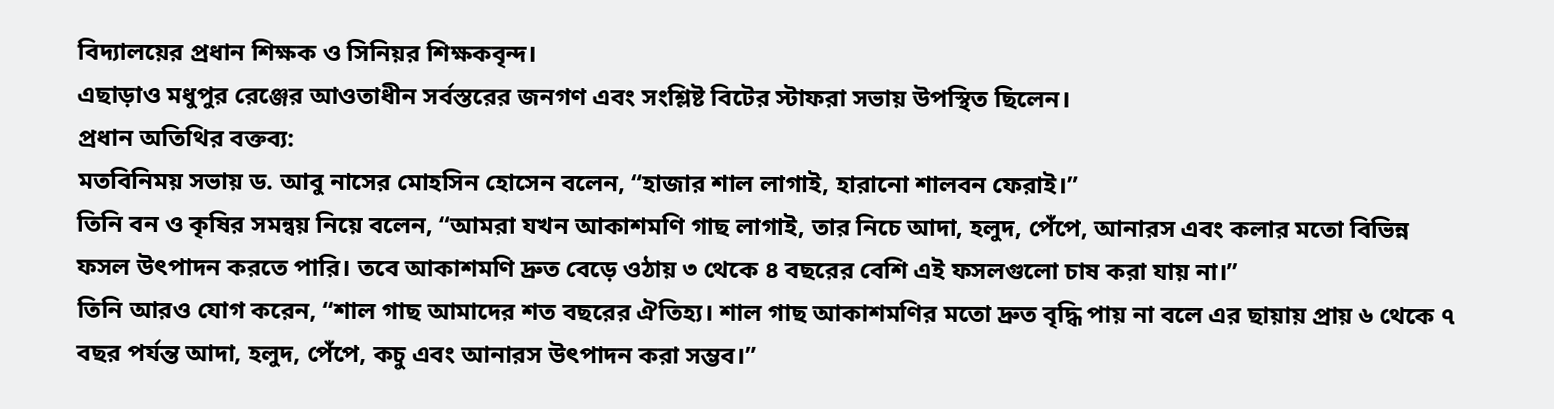বিদ্যালয়ের প্রধান শিক্ষক ও সিনিয়র শিক্ষকবৃন্দ।
এছাড়াও মধুপুর রেঞ্জের আওতাধীন সর্বস্তরের জনগণ এবং সংশ্লিষ্ট বিটের স্টাফরা সভায় উপস্থিত ছিলেন।
প্রধান অতিথির বক্তব্য:
মতবিনিময় সভায় ড. আবু নাসের মোহসিন হোসেন বলেন, “হাজার শাল লাগাই, হারানো শালবন ফেরাই।”
তিনি বন ও কৃষির সমন্বয় নিয়ে বলেন, “আমরা যখন আকাশমণি গাছ লাগাই, তার নিচে আদা, হলুদ, পেঁপে, আনারস এবং কলার মতো বিভিন্ন ফসল উৎপাদন করতে পারি। তবে আকাশমণি দ্রুত বেড়ে ওঠায় ৩ থেকে ৪ বছরের বেশি এই ফসলগুলো চাষ করা যায় না।”
তিনি আরও যোগ করেন, “শাল গাছ আমাদের শত বছরের ঐতিহ্য। শাল গাছ আকাশমণির মতো দ্রুত বৃদ্ধি পায় না বলে এর ছায়ায় প্রায় ৬ থেকে ৭ বছর পর্যন্ত আদা, হলুদ, পেঁপে, কচু এবং আনারস উৎপাদন করা সম্ভব।”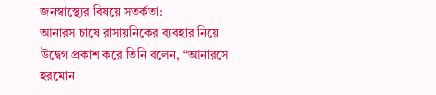জনস্বাস্থ্যের বিষয়ে সতর্কতা:
আনারস চাষে রাসায়নিকের ব্যবহার নিয়ে উদ্বেগ প্রকাশ করে তিনি বলেন, “আনারসে হরমোন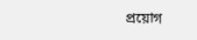প্রয়োগ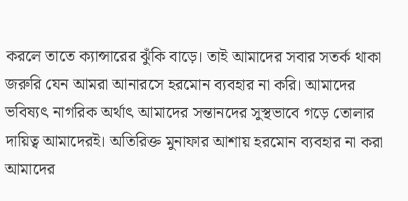করলে তাতে ক্যান্সারের ঝুঁকি বাড়ে। তাই আমাদের সবার সতর্ক থাকা জরুরি যেন আমরা আনারসে হরমোন ব্যবহার না করি। আমাদের ভবিষ্যৎ নাগরিক অর্থাৎ আমাদের সন্তানদের সুস্থভাবে গড়ে তোলার দায়িত্ব আমাদেরই। অতিরিক্ত মুনাফার আশায় হরমোন ব্যবহার না করা আমাদের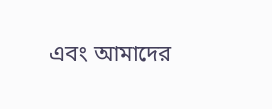এবং আমাদের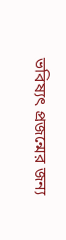ভবিষ্যৎ প্রজন্মের জন্য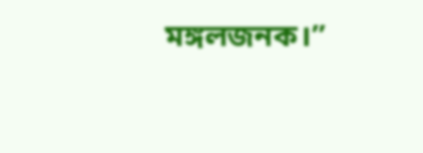মঙ্গলজনক।”